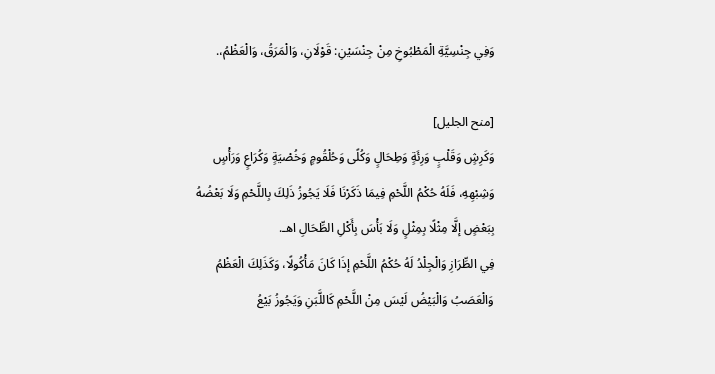وَفِي جِنْسِيَّةِ الْمَطْبُوخِ مِنْ جِنْسَيْنِ: قَوْلَانِ، وَالْمَرَقُ، وَالْعَظْمُ،.

[منح الجليل]
وَكَرِشٍ وَقَلْبٍ وَرِئَةٍ وَطِحَالٍ وَكُلًى وَحُلْقُومٍ وَخُصْيَةٍ وَكُرَاعٍ وَرَأْسٍ وَشِبْهِهِ، فَلَهُ حُكْمُ اللَّحْمِ فِيمَا ذَكَرْنَا فَلَا يَجُوزُ ذَلِكَ بِاللَّحْمِ وَلَا بَعْضُهُ بِبَعْضٍ إلَّا مِثْلًا بِمِثْلٍ وَلَا بَأْسَ بِأَكْلِ الطِّحَالِ اهـ.
فِي الطِّرَازِ وَالْجِلْدُ لَهُ حُكْمُ اللَّحْمِ إذَا كَانَ مَأْكُولًا، وَكَذَلِكَ الْعَظْمُ وَالْعَصَبُ وَالْبَيْضُ لَيْسَ مِنْ اللَّحْمِ كَاللَّبَنِ وَيَجُوزُ بَيْعُ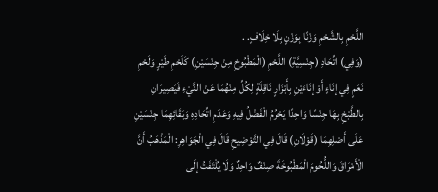اللَّحْمِ بِالشَّحْمِ وَزْنًا بِوَزْنٍ بِلَا خِلَافٍ. .
(وَفِي) اتِّحَادِ (جِنْسِيَّةِ) اللَّحْمِ (الْمَطْبُوخِ مِنْ جِنْسَيْنِ) كَلَحْمِ طَيْرٍ وَلَحْمِ نَعَمٍ فِي إنَاءٍ أَوْ إنَاءَيْنِ بِأَبْزَارٍ نَاقِلَةٍ لِكُلِّ مِنْهُمَا عَنْ النَّيْءِ فَيَصِيرَانِ بِالطَّبْخِ بِهَا جِنْسًا وَاحِدًا يَحْرُمُ الْفَضْلُ فِيهِ وَعَدَمِ اتِّحَادِهِ وَبَقَائِهِمَا جِنْسَيْنِ عَلَى أَصْلِهِمَا (قَوْلَانِ) قَالَ فِي التَّوْضِيحِ قَالَ فِي الْجَوَاهِرِ: الْمَذْهَبُ أَنَّ الْأَمْرَاقَ وَاللُّحُومَ الْمَطْبُوخَةَ صِنْفٌ وَاحِدٌ وَلَا يُلْتَفَتُ إلَى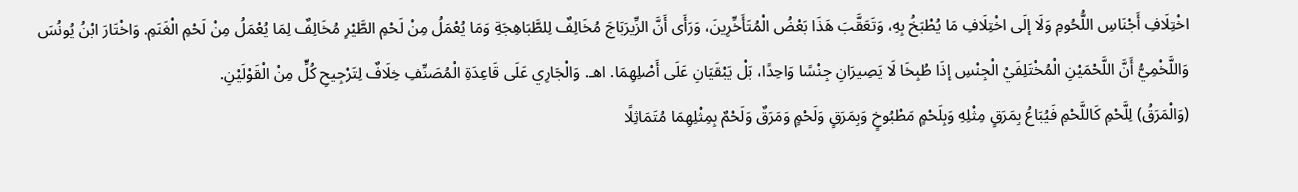اخْتِلَافِ أَجْنَاسِ اللُّحُومِ وَلَا إلَى اخْتِلَافِ مَا يُطْبَخُ بِهِ، وَتَعَقَّبَ هَذَا بَعْضُ الْمُتَأَخِّرِينَ، وَرَأَى أَنَّ الزِّيرَبَاجَ مُخَالِفٌ لِلطَّبَاهِجَةِ وَمَا يُعْمَلُ مِنْ لَحْمِ الطَّيْرِ مُخَالِفٌ لِمَا يُعْمَلُ مِنْ لَحْمِ الْغَنَمِ. وَاخْتَارَ ابْنُ يُونُسَ وَاللَّخْمِيُّ أَنَّ اللَّحْمَيْنِ الْمُخْتَلِفَيْ الْجِنْسِ إذَا طُبِخَا لَا يَصِيرَانِ جِنْسًا وَاحِدًا، بَلْ يَبْقَيَانِ عَلَى أَصْلِهِمَا. اهـ. وَالْجَارِي عَلَى قَاعِدَةِ الْمُصَنِّفِ خِلَافٌ لِتَرْجِيحِ كُلٍّ مِنْ الْقَوْلَيْنِ.
(وَالْمَرَقُ) لِلَّحْمِ كَاللَّحْمِ فَيُبَاعُ بِمَرَقٍ مِثْلِهِ وَبِلَحْمٍ مَطْبُوخٍ وَبِمَرَقٍ وَلَحْمٍ وَمَرَقٌ وَلَحْمٌ بِمِثْلِهِمَا مُتَمَاثِلًا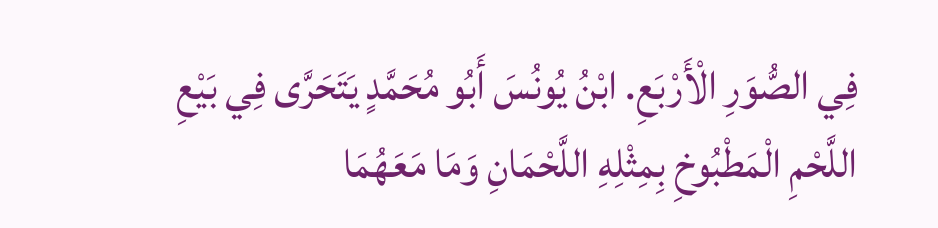فِي الصُّوَرِ الْأَرْبَعِ. ابْنُ يُونُسَ أَبُو مُحَمَّدٍ يَتَحَرَّى فِي بَيْعِ اللَّحْمِ الْمَطْبُوخِ بِمِثْلِهِ اللَّحْمَانِ وَمَا مَعَهُمَا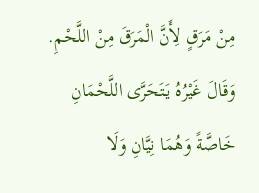مِنْ مَرَقٍ لِأَنَّ الْمَرَقَ مِنْ اللَّحْمِ. وَقَالَ غَيْرُهُ يَتَحَرَّى اللَّحْمَانِ خَاصَّةً وَهُمَا نِيَّانِ وَلَا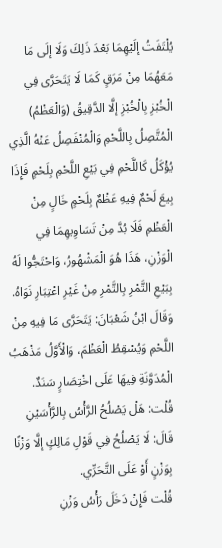يُلْتَفَتُ إلَيْهِمَا بَعْدَ ذَلِكَ وَلَا إلَى مَا مَعَهُمَا مِنْ مَرَقٍ كَمَا لَا يَتَحَرَّى فِي الْخُبْزِ بِالْخُبْزِ إلَّا الدَّقِيقُ (وَالْعَظْمُ) الْمُتَّصِلُ بِاللَّحْمِ وَالْمُنْفَصِلُ عَنْهُ الَّذِي يُؤْكَلُ كَاللَّحْمِ فِي بَيْعِ اللَّحْمِ بِلَحْمٍ فَإِذَا بِيعَ لَحْمٌ فِيهِ عَظْمٌ بِلَحْمٍ خَالٍ مِنْ الْعَظْمِ فَلَا بُدَّ مِنْ تَسَاوِيهِمَا فِي الْوَزْنِ، هَذَا هُوَ الْمَشْهُورُ، وَاحْتَجُّوا لَهُ بِبَيْعِ التَّمْرِ بِالتَّمْرِ مِنْ غَيْرِ اعْتِبَارِ نَوَاهُ. وَقَالَ ابْنُ شَعْبَانَ: يَتَحَرَّى مَا فِيهِ مِنْ اللَّحْمِ وَيُسْقِطُ الْعَظْمَ، وَالْأَوَّلُ مَذْهَبُ الْمُدَوَّنَةِ فِيهَا عَلَى اخْتِصَارٍ سَنَدٌ. قُلْت: هَلْ يَصْلُحُ الرَّأْسُ بِالرَّأْسَيْنِ قَالَ: لَا يَصْلُحُ فِي قَوْلِ مَالِكٍ إلَّا وَزْنًا بِوَزْنٍ أَوْ عَلَى التَّحَرِّي.
قُلْت فَإِنْ دَخَلَ رَأْسُ وَزْنِ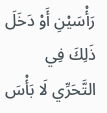رَأْسَيْنِ أَوْ دَخَلَ ذَلِكَ فِي التَّحَرِّي لَا بَأْسَ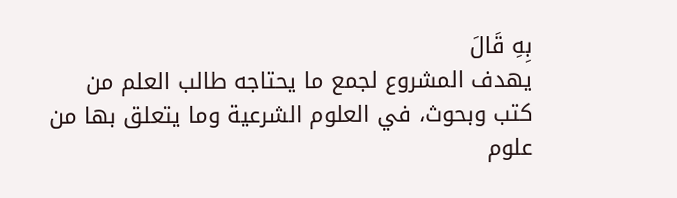بِهِ قَالَ
يهدف المشروع لجمع ما يحتاجه طالب العلم من كتب وبحوث، في العلوم الشرعية وما يتعلق بها من علوم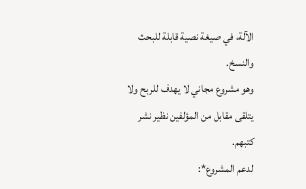الآلة، في صيغة نصية قابلة للبحث والنسخ.
وهو مشروع مجاني لا يهدف للربح ولا يتلقى مقابل من المؤلفين نظير نشر كتبهم.
لدعم المشروع*: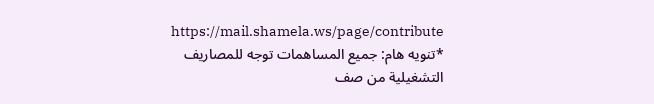https://mail.shamela.ws/page/contribute
*تنويه هام: جميع المساهمات توجه للمصاريف التشغيلية من صف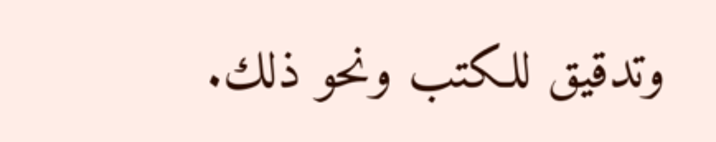وتدقيق للكتب ونحو ذلك.